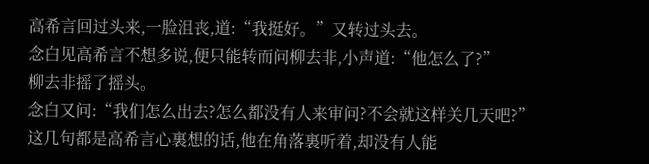高希言回过头来,一脸沮丧,道:“我挺好。”又转过头去。
念白见高希言不想多说,便只能转而问柳去非,小声道:“他怎么了?”
柳去非摇了摇头。
念白又问:“我们怎么出去?怎么都没有人来审问?不会就这样关几天吧?”
这几句都是高希言心裏想的话,他在角落裏听着,却没有人能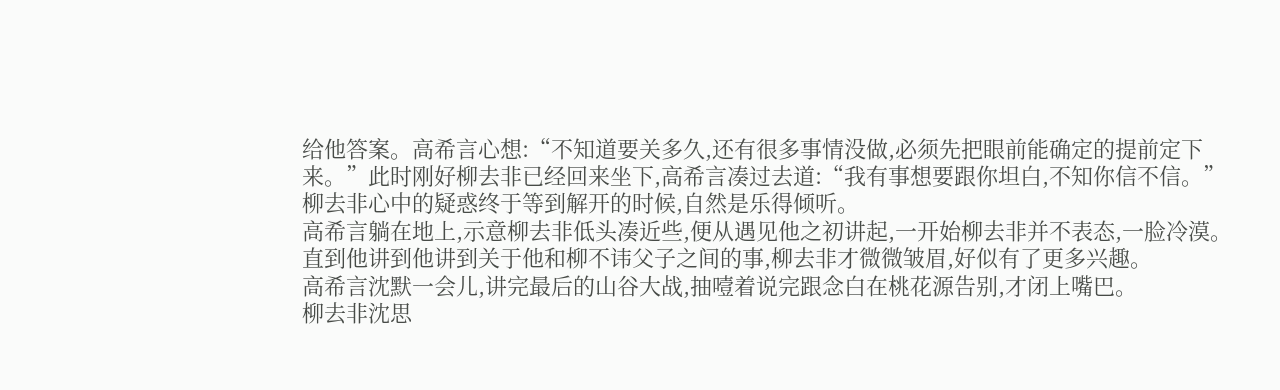给他答案。高希言心想:“不知道要关多久,还有很多事情没做,必须先把眼前能确定的提前定下来。”此时刚好柳去非已经回来坐下,高希言凑过去道:“我有事想要跟你坦白,不知你信不信。”
柳去非心中的疑惑终于等到解开的时候,自然是乐得倾听。
高希言躺在地上,示意柳去非低头凑近些,便从遇见他之初讲起,一开始柳去非并不表态,一脸冷漠。直到他讲到他讲到关于他和柳不讳父子之间的事,柳去非才微微皱眉,好似有了更多兴趣。
高希言沈默一会儿,讲完最后的山谷大战,抽噎着说完跟念白在桃花源告别,才闭上嘴巴。
柳去非沈思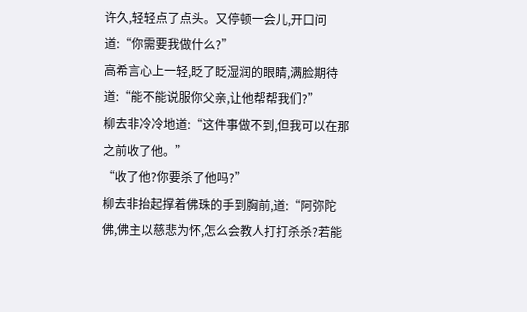许久,轻轻点了点头。又停顿一会儿,开口问道:“你需要我做什么?”
高希言心上一轻,眨了眨湿润的眼睛,满脸期待道:“能不能说服你父亲,让他帮帮我们?”
柳去非冷冷地道:“这件事做不到,但我可以在那之前收了他。”
“收了他?你要杀了他吗?”
柳去非抬起撑着佛珠的手到胸前,道:“阿弥陀佛,佛主以慈悲为怀,怎么会教人打打杀杀?若能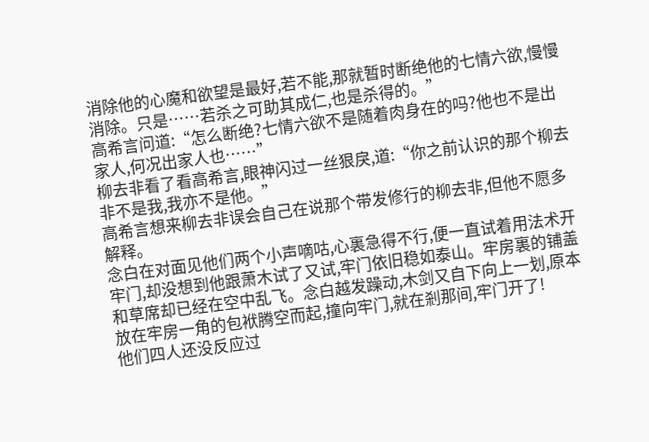消除他的心魔和欲望是最好,若不能,那就暂时断绝他的七情六欲,慢慢消除。只是……若杀之可助其成仁,也是杀得的。”
高希言问道:“怎么断绝?七情六欲不是随着肉身在的吗?他也不是出家人,何况出家人也……”
柳去非看了看高希言,眼神闪过一丝狠戾,道:“你之前认识的那个柳去非不是我,我亦不是他。”
高希言想来柳去非误会自己在说那个带发修行的柳去非,但他不愿多解释。
念白在对面见他们两个小声嘀咕,心裏急得不行,便一直试着用法术开牢门,却没想到他跟萧木试了又试,牢门依旧稳如泰山。牢房裏的铺盖和草席却已经在空中乱飞。念白越发躁动,木剑又自下向上一划,原本放在牢房一角的包袱腾空而起,撞向牢门,就在剎那间,牢门开了!
他们四人还没反应过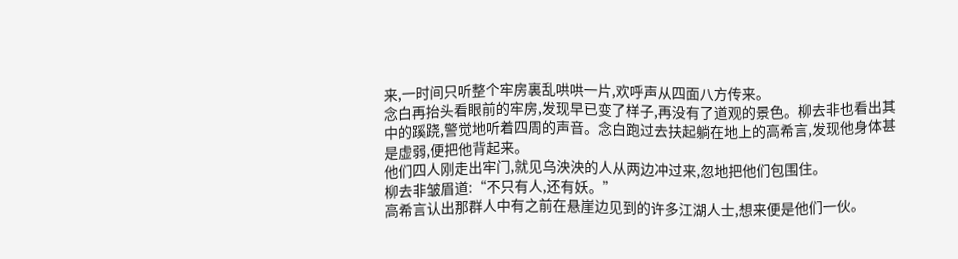来,一时间只听整个牢房裏乱哄哄一片,欢呼声从四面八方传来。
念白再抬头看眼前的牢房,发现早已变了样子,再没有了道观的景色。柳去非也看出其中的蹊跷,警觉地听着四周的声音。念白跑过去扶起躺在地上的高希言,发现他身体甚是虚弱,便把他背起来。
他们四人刚走出牢门,就见乌泱泱的人从两边冲过来,忽地把他们包围住。
柳去非皱眉道:“不只有人,还有妖。”
高希言认出那群人中有之前在悬崖边见到的许多江湖人士,想来便是他们一伙。